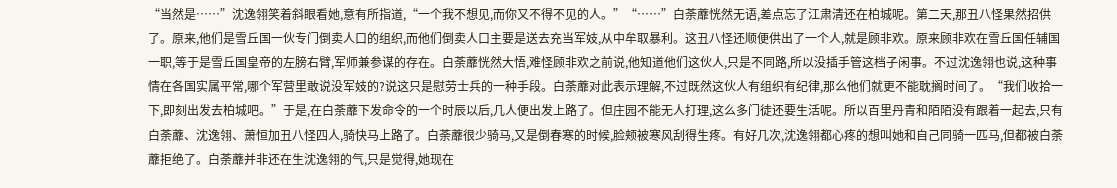“当然是……”沈逸翎笑着斜眼看她,意有所指道,“一个我不想见,而你又不得不见的人。”“……”白荼蘼恍然无语,差点忘了江肃清还在柏城呢。第二天,那丑八怪果然招供了。原来,他们是雪丘国一伙专门倒卖人口的组织,而他们倒卖人口主要是送去充当军妓,从中牟取暴利。这丑八怪还顺便供出了一个人,就是顾非欢。原来顾非欢在雪丘国任辅国一职,等于是雪丘国皇帝的左膀右臂,军师兼参谋的存在。白荼蘼恍然大悟,难怪顾非欢之前说,他知道他们这伙人,只是不同路,所以没插手管这档子闲事。不过沈逸翎也说,这种事情在各国实属平常,哪个军营里敢说没军妓的?说这只是慰劳士兵的一种手段。白荼蘼对此表示理解,不过既然这伙人有组织有纪律,那么他们就更不能耽搁时间了。“我们收拾一下,即刻出发去柏城吧。”于是,在白荼蘼下发命令的一个时辰以后,几人便出发上路了。但庄园不能无人打理,这么多门徒还要生活呢。所以百里丹青和陌陌没有跟着一起去,只有白荼蘼、沈逸翎、萧恒加丑八怪四人,骑快马上路了。白荼蘼很少骑马,又是倒春寒的时候,脸颊被寒风刮得生疼。有好几次,沈逸翎都心疼的想叫她和自己同骑一匹马,但都被白荼蘼拒绝了。白荼蘼并非还在生沈逸翎的气,只是觉得,她现在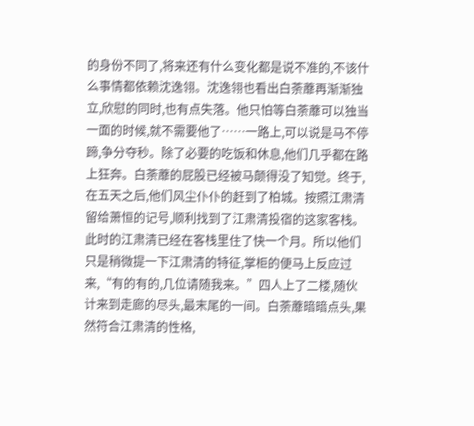的身份不同了,将来还有什么变化都是说不准的,不该什么事情都依赖沈逸翎。沈逸翎也看出白荼蘼再渐渐独立,欣慰的同时,也有点失落。他只怕等白荼蘼可以独当一面的时候,就不需要他了……一路上,可以说是马不停蹄,争分夺秒。除了必要的吃饭和休息,他们几乎都在路上狂奔。白荼蘼的屁股已经被马颠得没了知觉。终于,在五天之后,他们风尘仆仆的赶到了柏城。按照江肃清留给萧恒的记号,顺利找到了江肃清投宿的这家客栈。此时的江肃清已经在客栈里住了快一个月。所以他们只是稍微提一下江肃清的特征,掌柜的便马上反应过来,“有的有的,几位请随我来。”四人上了二楼,随伙计来到走廊的尽头,最末尾的一间。白荼蘼暗暗点头,果然符合江肃清的性格,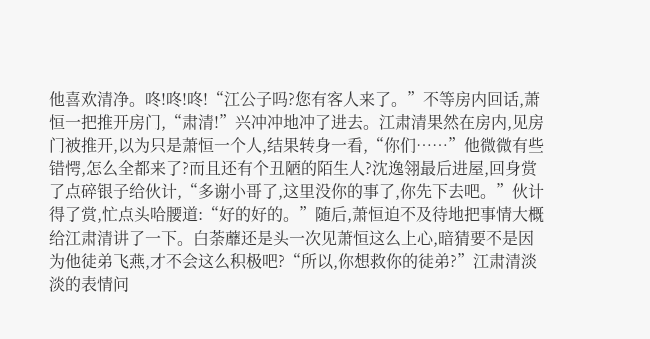他喜欢清净。咚!咚!咚!“江公子吗?您有客人来了。”不等房内回话,萧恒一把推开房门,“肃清!”兴冲冲地冲了进去。江肃清果然在房内,见房门被推开,以为只是萧恒一个人,结果转身一看,“你们……”他微微有些错愕,怎么全都来了?而且还有个丑陋的陌生人?沈逸翎最后进屋,回身赏了点碎银子给伙计,“多谢小哥了,这里没你的事了,你先下去吧。”伙计得了赏,忙点头哈腰道:“好的好的。”随后,萧恒迫不及待地把事情大概给江肃清讲了一下。白荼蘼还是头一次见萧恒这么上心,暗猜要不是因为他徒弟飞燕,才不会这么积极吧?“所以,你想救你的徒弟?”江肃清淡淡的表情问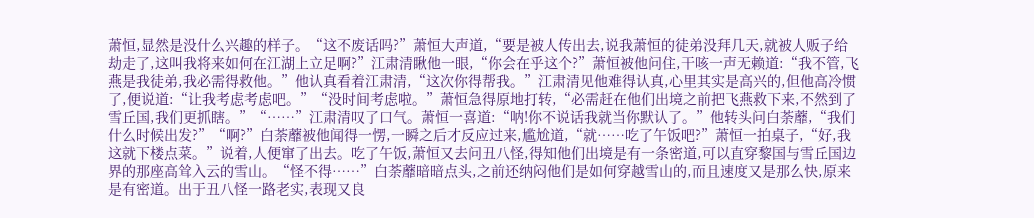萧恒,显然是没什么兴趣的样子。“这不废话吗?”萧恒大声道,“要是被人传出去,说我萧恒的徒弟没拜几天,就被人贩子给劫走了,这叫我将来如何在江湖上立足啊?”江肃清瞅他一眼,“你会在乎这个?”萧恒被他问住,干咳一声无赖道:“我不管,飞燕是我徒弟,我必需得救他。”他认真看着江肃清,“这次你得帮我。”江肃清见他难得认真,心里其实是高兴的,但他高冷惯了,便说道:“让我考虑考虑吧。”“没时间考虑啦。”萧恒急得原地打转,“必需赶在他们出境之前把飞燕救下来,不然到了雪丘国,我们更抓瞎。”“……”江肃清叹了口气。萧恒一喜道:“呐!你不说话我就当你默认了。”他转头问白荼蘼,“我们什么时候出发?”“啊?”白荼蘼被他闻得一愣,一瞬之后才反应过来,尴尬道,“就……吃了午饭吧?”萧恒一拍桌子,“好,我这就下楼点菜。”说着,人便窜了出去。吃了午饭,萧恒又去问丑八怪,得知他们出境是有一条密道,可以直穿黎国与雪丘国边界的那座高耸入云的雪山。“怪不得……”白荼蘼暗暗点头,之前还纳闷他们是如何穿越雪山的,而且速度又是那么快,原来是有密道。出于丑八怪一路老实,表现又良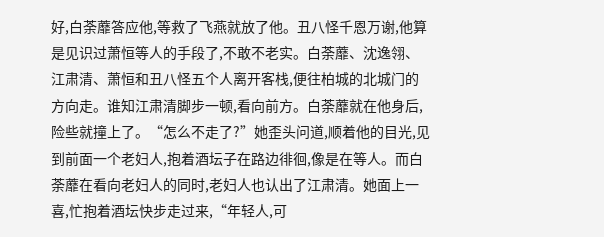好,白荼蘼答应他,等救了飞燕就放了他。丑八怪千恩万谢,他算是见识过萧恒等人的手段了,不敢不老实。白荼蘼、沈逸翎、江肃清、萧恒和丑八怪五个人离开客栈,便往柏城的北城门的方向走。谁知江肃清脚步一顿,看向前方。白荼蘼就在他身后,险些就撞上了。“怎么不走了?”她歪头问道,顺着他的目光,见到前面一个老妇人,抱着酒坛子在路边徘徊,像是在等人。而白荼蘼在看向老妇人的同时,老妇人也认出了江肃清。她面上一喜,忙抱着酒坛快步走过来,“年轻人,可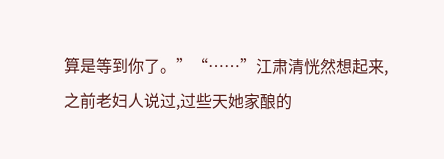算是等到你了。”“……”江肃清恍然想起来,之前老妇人说过,过些天她家酿的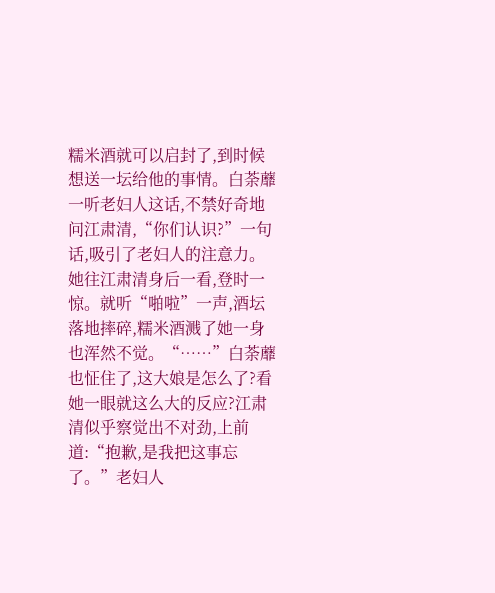糯米酒就可以启封了,到时候想送一坛给他的事情。白荼蘼一听老妇人这话,不禁好奇地问江肃清,“你们认识?”一句话,吸引了老妇人的注意力。她往江肃清身后一看,登时一惊。就听“啪啦”一声,酒坛落地摔碎,糯米酒溅了她一身也浑然不觉。“……”白荼蘼也怔住了,这大娘是怎么了?看她一眼就这么大的反应?江肃清似乎察觉出不对劲,上前道:“抱歉,是我把这事忘了。”老妇人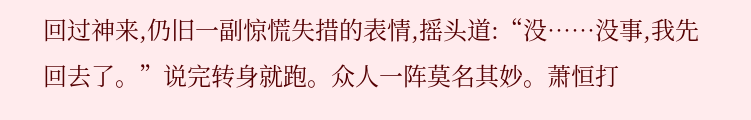回过神来,仍旧一副惊慌失措的表情,摇头道:“没……没事,我先回去了。”说完转身就跑。众人一阵莫名其妙。萧恒打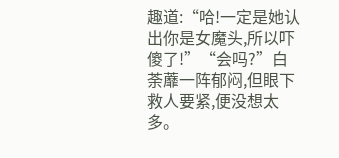趣道:“哈!一定是她认出你是女魔头,所以吓傻了!”“会吗?”白荼蘼一阵郁闷,但眼下救人要紧,便没想太多。